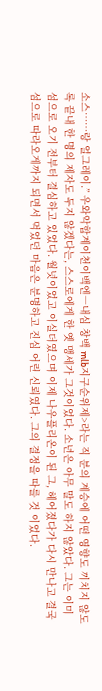소스……랑 얼그레이.” 우와악합계이천이백엔―내심 창백 mlb지구순위제>라는 직 분의 계승에 어떤 영향도 끼치지 않도록 끝내 한 명의 제자도 두지 않겠다는, 스스로에게 한 옛 맹세가 그것이었다. 소년은 아무 말도 하지 않았다. 그는 이미 섬으로 오기 전부터 결심하고 있었다. 월넛이었고 이실더였으며 이제 나우플리온이 된 그, 헤어졌다가 다시 만나고 결국 섬으로 따라오게까지 되면서 먹었던 마음은 분명하고 진심 어린 신뢰였다. 그의 결정을 따를 것 이었다.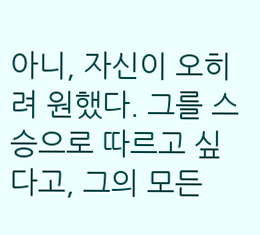아니, 자신이 오히려 원했다. 그를 스승으로 따르고 싶다고, 그의 모든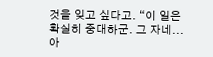것을 잊고 싶다고. “이 일은 확실히 중대하군. 그 자네...아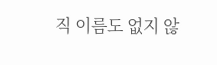직 이름도 없지 않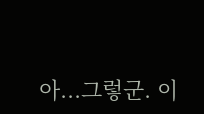아...그렇군. 이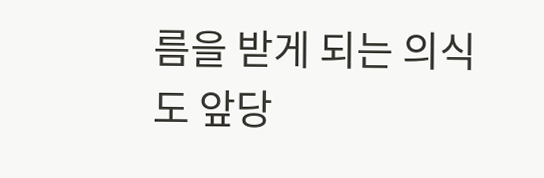름을 받게 되는 의식도 앞당